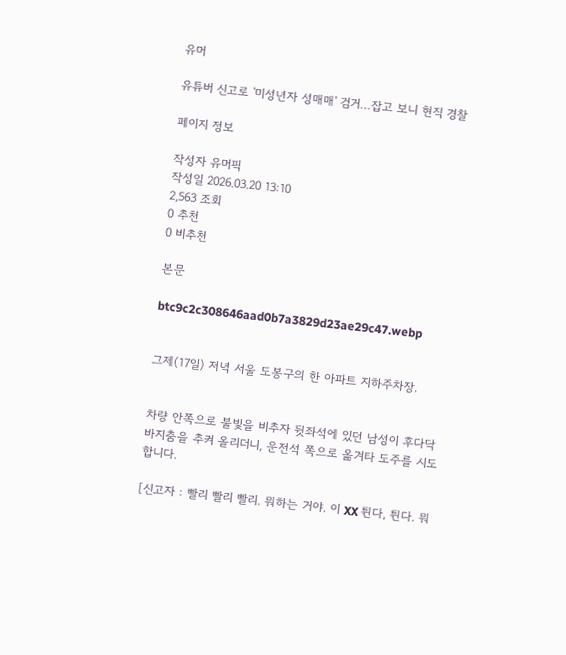유머

유튜버 신고로 '미성년자 성매매' 검거…잡고 보니 현직 경찰

페이지 정보

작성자 유머픽
작성일 2026.03.20 13:10
2,563 조회
0 추천
0 비추천

본문

btc9c2c308646aad0b7a3829d23ae29c47.webp


그제(17일) 저녁 서울 도봉구의 한 아파트 지하주차장.


차량 안쪽으로 불빛을 비추자 뒷좌석에 있던 남성이 후다닥 바지춤을 추켜 올리더니, 운전석 쪽으로 옮겨타 도주를 시도합니다.

[신고자 : 빨리 빨리 빨리. 뭐하는 거야. 이 XX 튄다, 튄다. 뭐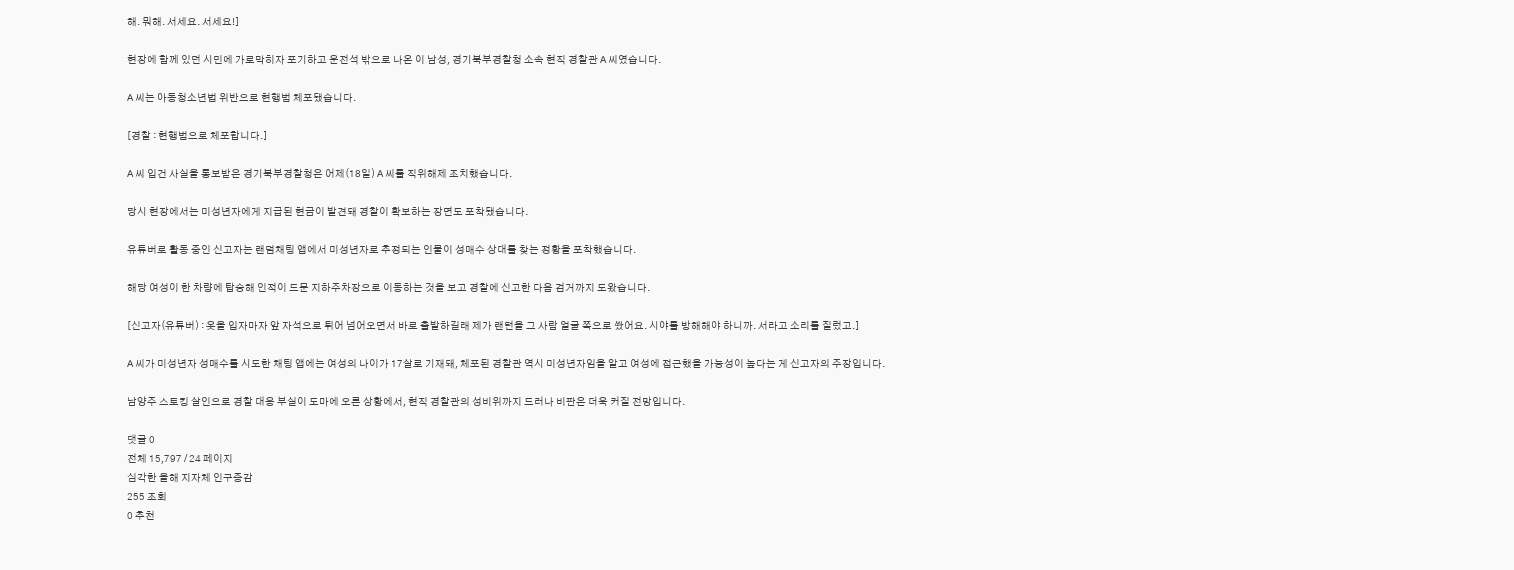해. 뭐해. 서세요. 서세요!]

현장에 함께 있던 시민에 가로막히자 포기하고 운전석 밖으로 나온 이 남성, 경기북부경찰청 소속 현직 경찰관 A 씨였습니다.

A 씨는 아동청소년법 위반으로 현행범 체포됐습니다.

[경찰 : 현행범으로 체포합니다.]

A 씨 입건 사실을 통보받은 경기북부경찰청은 어제(18일) A 씨를 직위해제 조치했습니다.

당시 현장에서는 미성년자에게 지급된 현금이 발견돼 경찰이 확보하는 장면도 포착됐습니다.

유튜버로 활동 중인 신고자는 랜덤채팅 앱에서 미성년자로 추정되는 인물이 성매수 상대를 찾는 정황을 포착했습니다.

해당 여성이 한 차량에 탑승해 인적이 드문 지하주차장으로 이동하는 것을 보고 경찰에 신고한 다음 검거까지 도왔습니다.

[신고자(유튜버) : 옷을 입자마자 앞 자석으로 튀어 넘어오면서 바로 출발하길래 제가 랜턴을 그 사람 얼굴 쪽으로 쐈어요. 시야를 방해해야 하니까. 서라고 소리를 질렀고.]

A 씨가 미성년자 성매수를 시도한 채팅 앱에는 여성의 나이가 17살로 기재돼, 체포된 경찰관 역시 미성년자임을 알고 여성에 접근했을 가능성이 높다는 게 신고자의 주장입니다.

남양주 스토킹 살인으로 경찰 대응 부실이 도마에 오른 상황에서, 현직 경찰관의 성비위까지 드러나 비판은 더욱 커질 전망입니다.

댓글 0
전체 15,797 / 24 페이지
심각한 올해 지자체 인구증감
255 조회
0 추천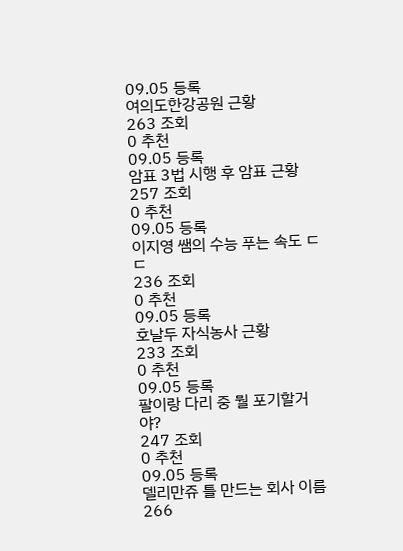09.05 등록
여의도한강공원 근황
263 조회
0 추천
09.05 등록
암표 3법 시행 후 암표 근황
257 조회
0 추천
09.05 등록
이지영 쌤의 수능 푸는 속도 ㄷㄷ
236 조회
0 추천
09.05 등록
호날두 자식농사 근황
233 조회
0 추천
09.05 등록
팔이랑 다리 중 뭘 포기할거야?
247 조회
0 추천
09.05 등록
델리만쥬 틀 만드는 회사 이름
266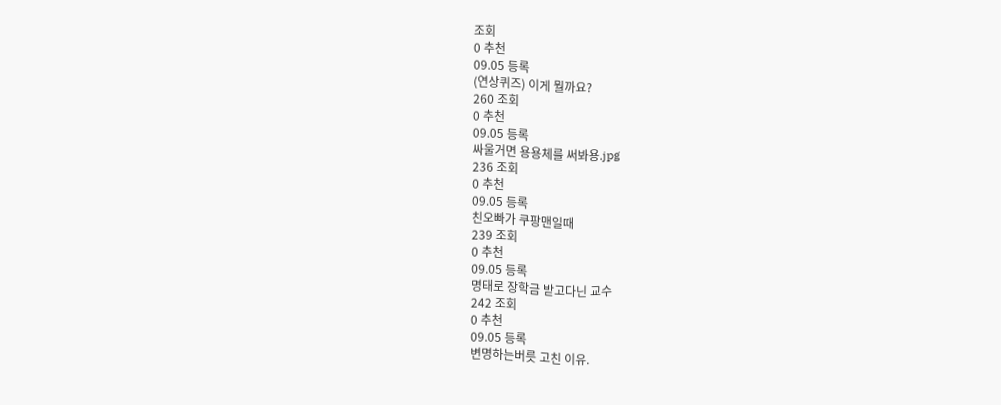조회
0 추천
09.05 등록
(연상퀴즈) 이게 뭘까요?
260 조회
0 추천
09.05 등록
싸울거면 용용체를 써봐용.jpg
236 조회
0 추천
09.05 등록
친오빠가 쿠팡맨일때
239 조회
0 추천
09.05 등록
명태로 장학금 받고다닌 교수
242 조회
0 추천
09.05 등록
변명하는버릇 고친 이유.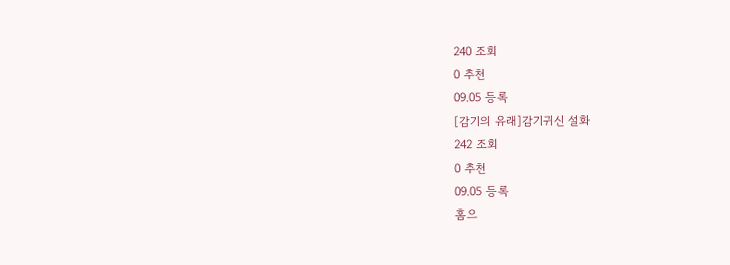240 조회
0 추천
09.05 등록
[감기의 유래]감기귀신 설화
242 조회
0 추천
09.05 등록
홈으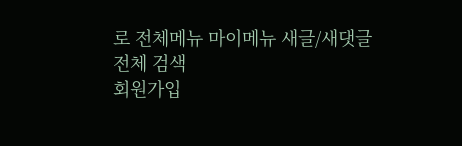로 전체메뉴 마이메뉴 새글/새댓글
전체 검색
회원가입